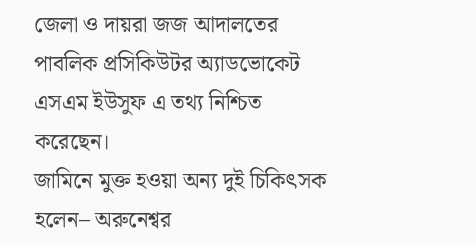জেলা ও দায়রা জজ আদালতের পাবলিক প্রসিকিউটর অ্যাডভোকেট এসএম ইউসুফ এ তথ্য নিশ্চিত করেছেন।
জামিনে মুক্ত হওয়া অন্য দুই চিকিৎসক হলেন– অরুনেশ্বর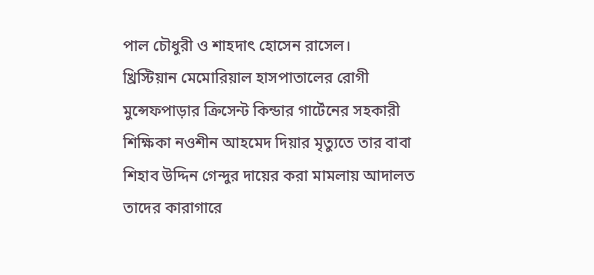পাল চৌধুরী ও শাহদাৎ হোসেন রাসেল।
খ্রিস্টিয়ান মেমোরিয়াল হাসপাতালের রোগী মুন্সেফপাড়ার ক্রিসেন্ট কিন্ডার গার্টেনের সহকারী শিক্ষিকা নওশীন আহমেদ দিয়ার মৃত্যুতে তার বাবা শিহাব উদ্দিন গেন্দুর দায়ের করা মামলায় আদালত তাদের কারাগারে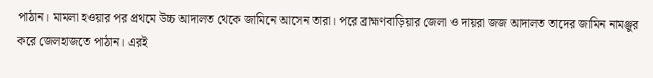পাঠান। মামলা হওয়ার পর প্রথমে উচ্চ আদালত থেকে জামিনে আসেন তারা। পরে ব্রাহ্মণবাড়িয়ার জেলা ও দায়রা জজ আদালত তাদের জামিন নামঞ্জুর করে জেলহাজতে পাঠান। এরই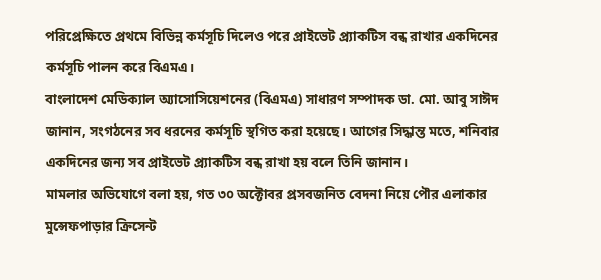পরিপ্রেক্ষিতে প্রথমে বিভিন্ন কর্মসূচি দিলেও পরে প্রাইভেট প্র্যাকটিস বন্ধ রাখার একদিনের কর্মসূচি পালন করে বিএমএ।
বাংলাদেশ মেডিক্যাল অ্যাসোসিয়েশনের (বিএমএ) সাধারণ সম্পাদক ডা. মো. আবু সাঈদ জানান, সংগঠনের সব ধরনের কর্মসূচি স্থগিত করা হয়েছে। আগের সিদ্ধান্ত মতে, শনিবার একদিনের জন্য সব প্রাইভেট প্র্যাকটিস বন্ধ রাখা হয় বলে তিনি জানান।
মামলার অভিযোগে বলা হয়, গত ৩০ অক্টোবর প্রসবজনিত বেদনা নিয়ে পৌর এলাকার মুন্সেফপাড়ার ক্রিসেন্ট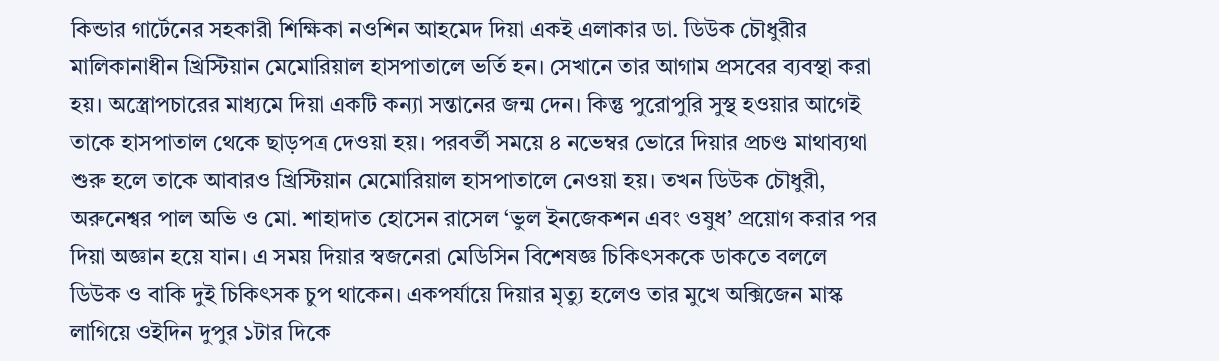কিন্ডার গার্টেনের সহকারী শিক্ষিকা নওশিন আহমেদ দিয়া একই এলাকার ডা. ডিউক চৌধুরীর মালিকানাধীন খ্রিস্টিয়ান মেমোরিয়াল হাসপাতালে ভর্তি হন। সেখানে তার আগাম প্রসবের ব্যবস্থা করা হয়। অস্ত্রোপচারের মাধ্যমে দিয়া একটি কন্যা সন্তানের জন্ম দেন। কিন্তু পুরোপুরি সুস্থ হওয়ার আগেই তাকে হাসপাতাল থেকে ছাড়পত্র দেওয়া হয়। পরবর্তী সময়ে ৪ নভেম্বর ভোরে দিয়ার প্রচণ্ড মাথাব্যথা শুরু হলে তাকে আবারও খ্রিস্টিয়ান মেমোরিয়াল হাসপাতালে নেওয়া হয়। তখন ডিউক চৌধুরী, অরুনেশ্বর পাল অভি ও মো. শাহাদাত হোসেন রাসেল ‘ভুল ইনজেকশন এবং ওষুধ’ প্রয়োগ করার পর দিয়া অজ্ঞান হয়ে যান। এ সময় দিয়ার স্বজনেরা মেডিসিন বিশেষজ্ঞ চিকিৎসককে ডাকতে বললে ডিউক ও বাকি দুই চিকিৎসক চুপ থাকেন। একপর্যায়ে দিয়ার মৃত্যু হলেও তার মুখে অক্সিজেন মাস্ক লাগিয়ে ওইদিন দুপুর ১টার দিকে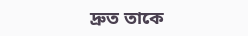দ্রুত তাকে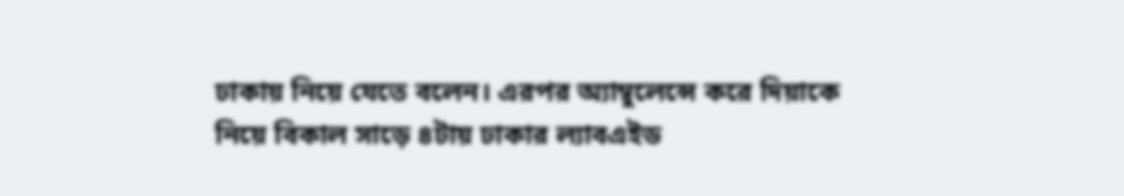ঢাকায় নিয়ে যেতে বলেন। এরপর অ্যাম্বুলেন্সে করে দিয়াকে নিয়ে বিকাল সাড়ে ৪টায় ঢাকার ল্যাবএইড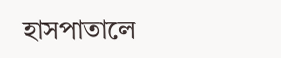হাসপাতালে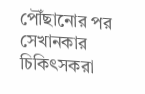পৌঁছানোর পর সেখানকার চিকিৎসকরা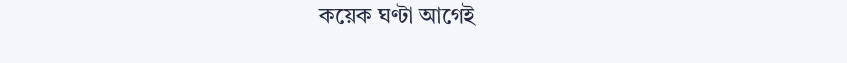কয়েক ঘণ্টা আগেই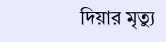দিয়ার মৃত্যু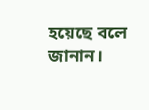হয়েছে বলে জানান।